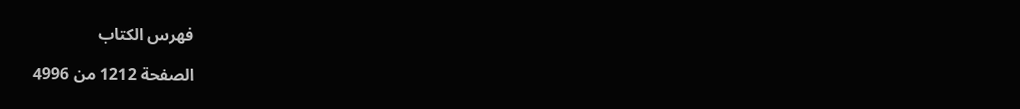فهرس الكتاب

الصفحة 1212 من 4996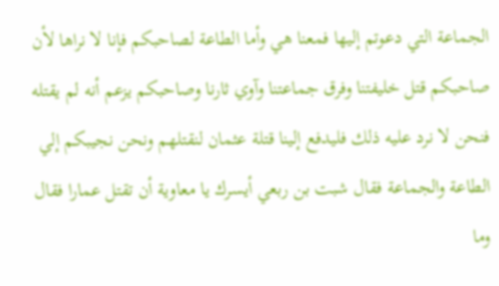الجماعة التي دعوتم إليها فمعنا هي وأما الطاعة لصاحبكم فإنا لا نراها لأن صاحبكم قتل خليفتنا وفرق جماعتنا وآوي ثارنا وصاحبكم يزعم أنه لم يقتله فنحن لا نرد عليه ذلك فليدفع إلينا قتلة عثمان لنقتلهم ونحن نجيبكم إلي الطاعة والجماعة فقال شبت بن ربعي أيسرك يا معاوية أن تقتل عمارا فقال وما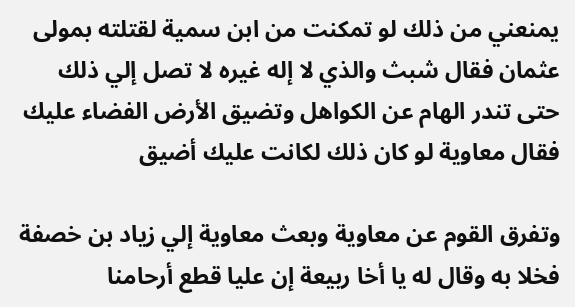يمنعني من ذلك لو تمكنت من ابن سمية لقتلته بمولى عثمان فقال شبث والذي لا إله غيره لا تصل إلي ذلك حتى تندر الهام عن الكواهل وتضيق الأرض الفضاء عليك فقال معاوية لو كان ذلك لكانت عليك أضيق

وتفرق القوم عن معاوية وبعث معاوية إلي زياد بن خصفة فخلا به وقال له يا أخا ربيعة إن عليا قطع أرحامنا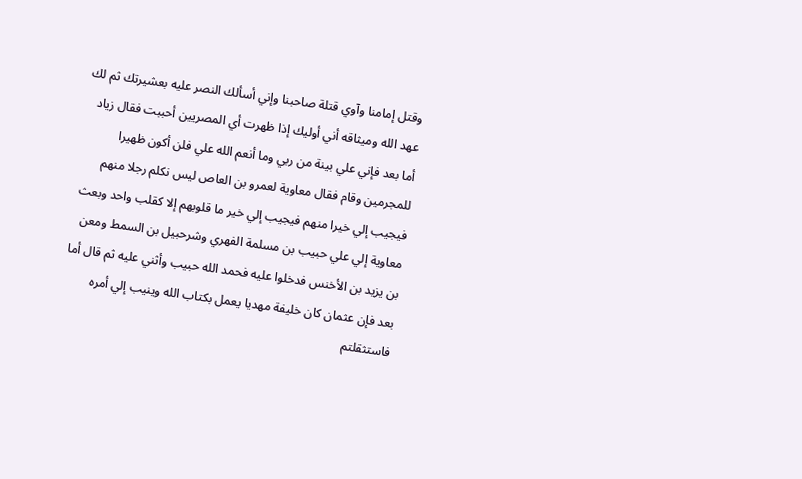وقتل إمامنا وآوي قتلة صاحبنا وإني أسألك النصر عليه بعشيرتك ثم لك عهد الله وميثاقه أني أوليك إذا ظهرت أي المصريين أحببت فقال زياد أما بعد فإني علي بينة من ربي وما أنعم الله علي فلن أكون ظهيرا للمجرمين وقام فقال معاوية لعمرو بن العاص ليس نكلم رجلا منهم فيجيب إلي خيرا منهم فيجيب إلي خير ما قلوبهم إلا كقلب واحد وبعث معاوية إلي علي حبيب بن مسلمة الفهري وشرحبيل بن السمط ومعن بن يزيد بن الأخنس فدخلوا عليه فحمد الله حبيب وأثني عليه ثم قال أما بعد فإن عثمان كان خليفة مهديا يعمل بكتاب الله وينيب إلي أمره فاستثقلتم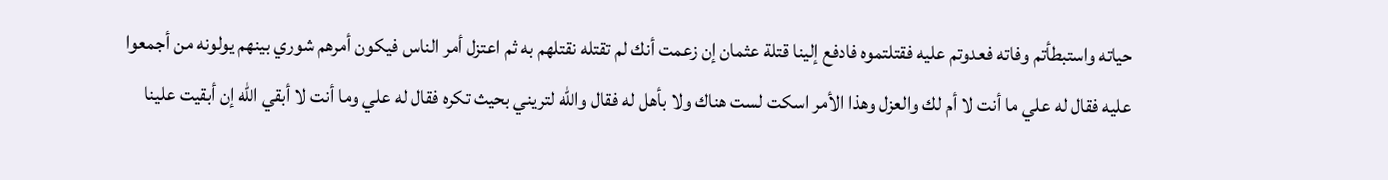حياته واستبطأتم وفاته فعدوتم عليه فقتلتموه فادفع إلينا قتلة عثمان إن زعمت أنك لم تقتله نقتلهم به ثم اعتزل أمر الناس فيكون أمرهم شوري بينهم يولونه من أجمعوا عليه فقال له علي ما أنت لا أم لك والعزل وهذا الأمر اسكت لست هناك ولا بأهل له فقال والله لتريني بحيث تكره فقال له علي وما أنت لا أبقي الله إن أبقيت علينا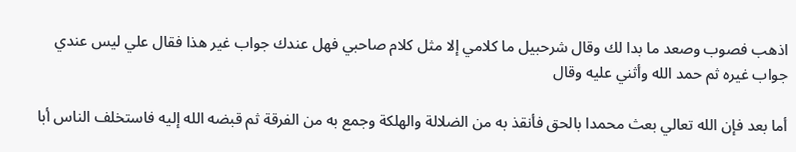اذهب فصوب وصعد ما بدا لك وقال شرحبيل ما كلامي إلا مثل كلام صاحبي فهل عندك جواب غير هذا فقال علي ليس عندي جواب غيره ثم حمد الله وأثني عليه وقال

أما بعد فإن الله تعالي بعث محمدا بالحق فأنقذ به من الضلالة والهلكة وجمع به من الفرقة ثم قبضه الله إليه فاستخلف الناس أبا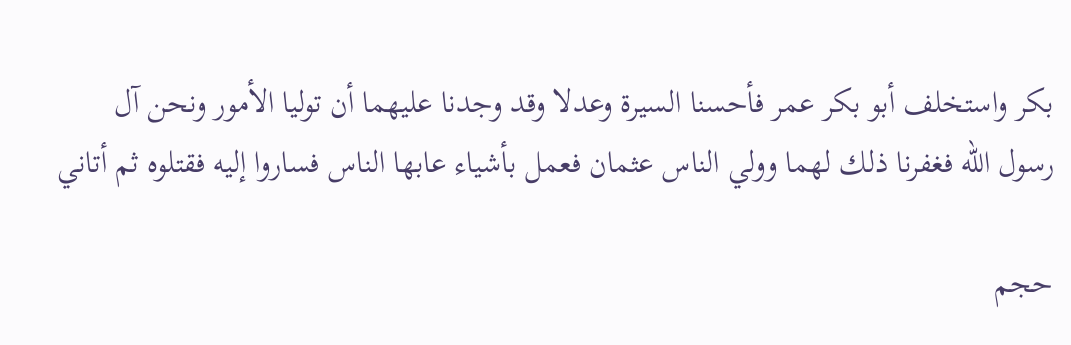بكر واستخلف أبو بكر عمر فأحسنا السيرة وعدلا وقد وجدنا عليهما أن توليا الأمور ونحن آل رسول الله فغفرنا ذلك لهما وولي الناس عثمان فعمل بأشياء عابها الناس فساروا إليه فقتلوه ثم أتاني

حجم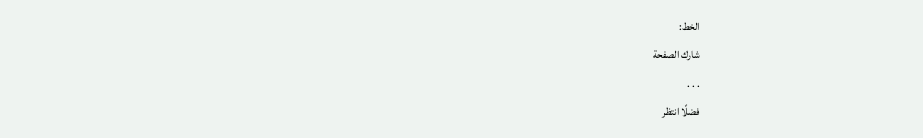الخط:
شارك الصفحة
. . .
فضلًا انتظر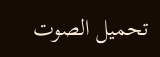تحميل الصوت